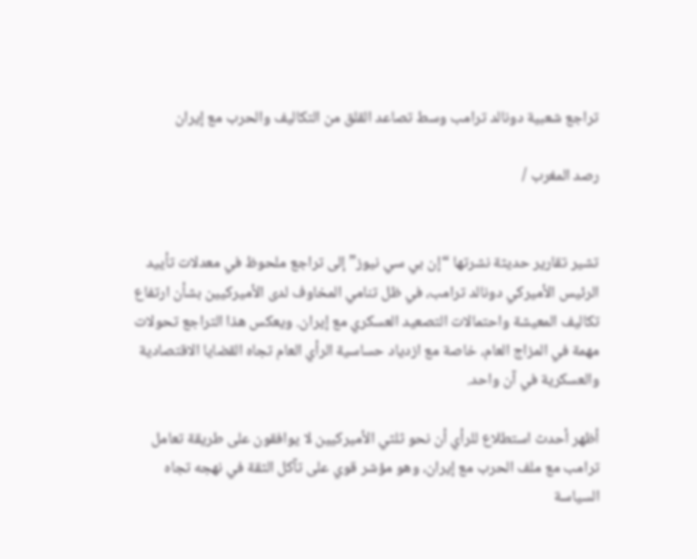تراجع شعبية دونالد ترامب وسط تصاعد القلق من التكاليف والحرب مع إيران

رصد المغرب /


تشير تقارير حديثة نشرتها “إن بي سي نيوز” إلى تراجع ملحوظ في معدلات تأييد الرئيس الأميركي دونالد ترامب، في ظل تنامي المخاوف لدى الأميركيين بشأن ارتفاع تكاليف المعيشة واحتمالات التصعيد العسكري مع إيران. ويعكس هذا التراجع تحولات مهمة في المزاج العام، خاصة مع ازدياد حساسية الرأي العام تجاه القضايا الاقتصادية والعسكرية في آن واحد.

أظهر أحدث استطلاع للرأي أن نحو ثلثي الأميركيين لا يوافقون على طريقة تعامل ترامب مع ملف الحرب مع إيران، وهو مؤشر قوي على تآكل الثقة في نهجه تجاه السياسة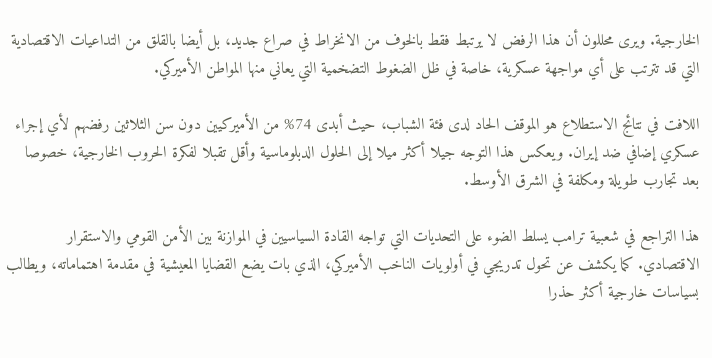الخارجية. ويرى محللون أن هذا الرفض لا يرتبط فقط بالخوف من الانخراط في صراع جديد، بل أيضا بالقلق من التداعيات الاقتصادية التي قد تترتب على أي مواجهة عسكرية، خاصة في ظل الضغوط التضخمية التي يعاني منها المواطن الأميركي.

اللافت في نتائج الاستطلاع هو الموقف الحاد لدى فئة الشباب، حيث أبدى 74% من الأميركيين دون سن الثلاثين رفضهم لأي إجراء عسكري إضافي ضد إيران. ويعكس هذا التوجه جيلا أكثر ميلا إلى الحلول الدبلوماسية وأقل تقبلا لفكرة الحروب الخارجية، خصوصا بعد تجارب طويلة ومكلفة في الشرق الأوسط.

هذا التراجع في شعبية ترامب يسلط الضوء على التحديات التي تواجه القادة السياسيين في الموازنة بين الأمن القومي والاستقرار الاقتصادي. كما يكشف عن تحول تدريجي في أولويات الناخب الأميركي، الذي بات يضع القضايا المعيشية في مقدمة اهتماماته، ويطالب بسياسات خارجية أكثر حذرا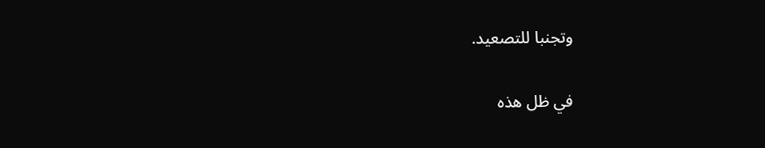وتجنبا للتصعيد.

في ظل هذه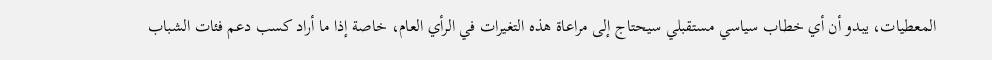المعطيات، يبدو أن أي خطاب سياسي مستقبلي سيحتاج إلى مراعاة هذه التغيرات في الرأي العام، خاصة إذا ما أراد كسب دعم فئات الشباب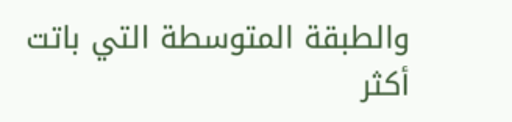والطبقة المتوسطة التي باتت أكثر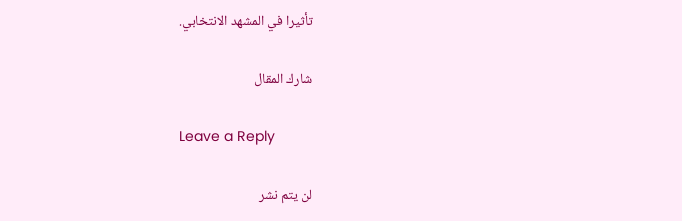تأثيرا في المشهد الانتخابي.

شارك المقال

Leave a Reply

لن يتم نشر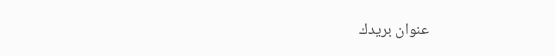عنوان بريدك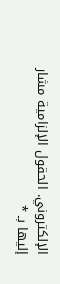الإلكتروني. الحقول الإلزامية مشار إليها بـ *